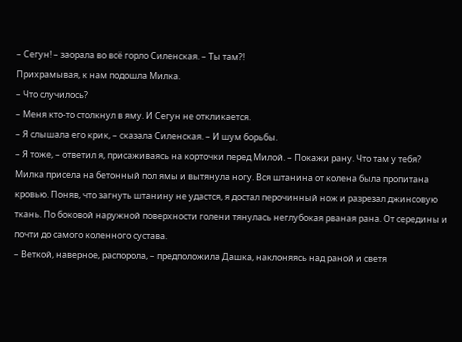– Сегун! – заорала во всё горло Силенская. – Ты там?!
Прихрамывая, к нам подошла Милка.
– Что случилось?
– Меня кто-то столкнул в яму. И Сегун не откликается.
– Я слышала его крик, – сказала Силенская. – И шум борьбы.
– Я тоже, – ответил я, присаживаясь на корточки перед Милой. – Покажи рану. Что там у тебя?
Милка присела на бетонный пол ямы и вытянула ногу. Вся штанина от колена была пропитана кровью. Поняв, что загнуть штанину не удастся, я достал перочинный нож и разрезал джинсовую ткань. По боковой наружной поверхности голени тянулась неглубокая рваная рана. От середины и почти до самого коленного сустава.
– Веткой, наверное, распорола, – предположила Дашка, наклоняясь над раной и светя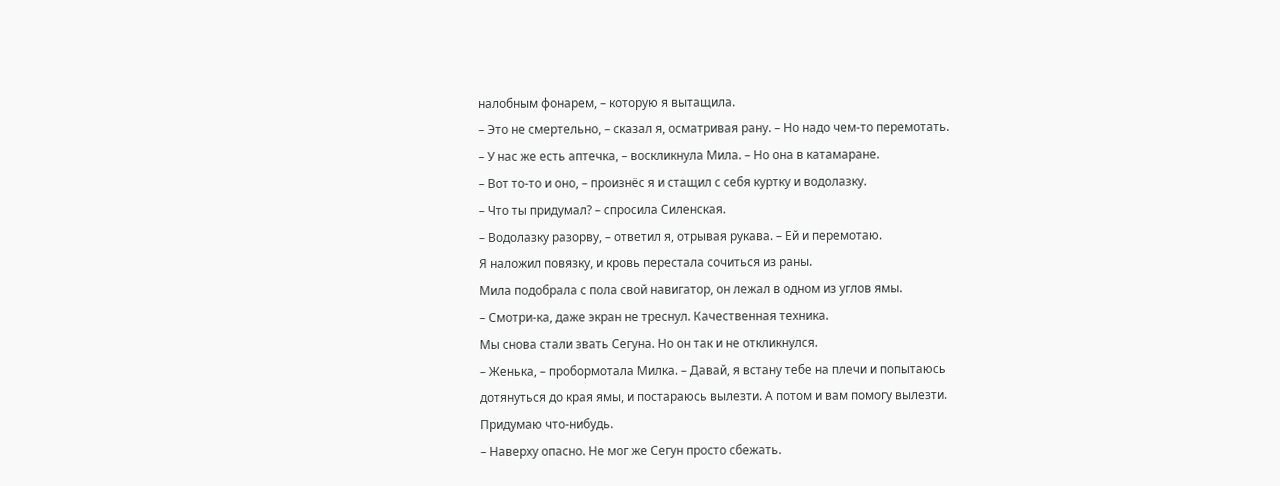налобным фонарем, – которую я вытащила.
– Это не смертельно, – сказал я, осматривая рану. – Но надо чем-то перемотать.
– У нас же есть аптечка, – воскликнула Мила. – Но она в катамаране.
– Вот то-то и оно, – произнёс я и стащил с себя куртку и водолазку.
– Что ты придумал? – спросила Силенская.
– Водолазку разорву, – ответил я, отрывая рукава. – Ей и перемотаю.
Я наложил повязку, и кровь перестала сочиться из раны.
Мила подобрала с пола свой навигатор, он лежал в одном из углов ямы.
– Смотри-ка, даже экран не треснул. Качественная техника.
Мы снова стали звать Сегуна. Но он так и не откликнулся.
– Женька, – пробормотала Милка. – Давай, я встану тебе на плечи и попытаюсь дотянуться до края ямы, и постараюсь вылезти. А потом и вам помогу вылезти. Придумаю что-нибудь.
– Наверху опасно. Не мог же Сегун просто сбежать.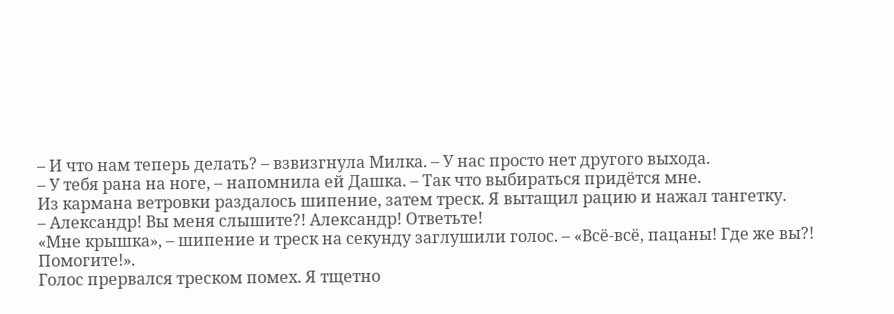– И что нам теперь делать? – взвизгнула Милка. – У нас просто нет другого выхода.
– У тебя рана на ноге, – напомнила ей Дашка. – Так что выбираться придётся мне.
Из кармана ветровки раздалось шипение, затем треск. Я вытащил рацию и нажал тангетку.
– Александр! Вы меня слышите?! Александр! Ответьте!
«Мне крышка», – шипение и треск на секунду заглушили голос. – «Всё-всё, пацаны! Где же вы?! Помогите!».
Голос прервался треском помех. Я тщетно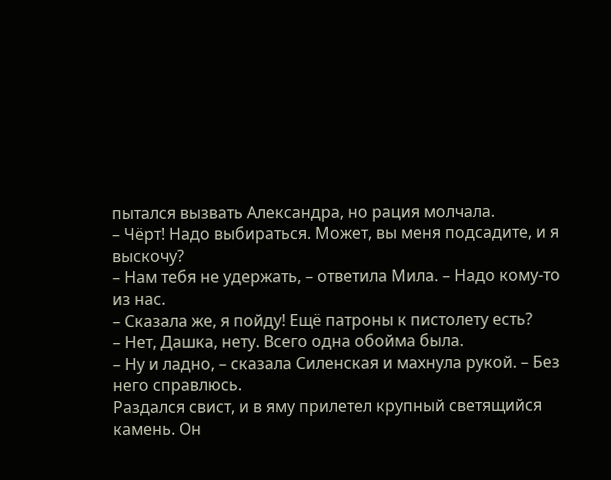пытался вызвать Александра, но рация молчала.
– Чёрт! Надо выбираться. Может, вы меня подсадите, и я выскочу?
– Нам тебя не удержать, – ответила Мила. – Надо кому-то из нас.
– Сказала же, я пойду! Ещё патроны к пистолету есть?
– Нет, Дашка, нету. Всего одна обойма была.
– Ну и ладно, – сказала Силенская и махнула рукой. – Без него справлюсь.
Раздался свист, и в яму прилетел крупный светящийся камень. Он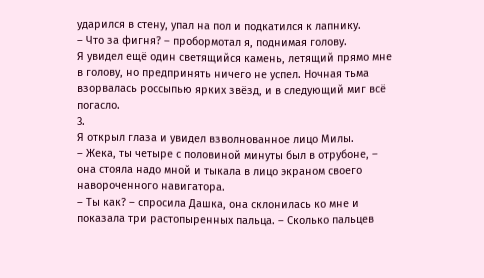ударился в стену, упал на пол и подкатился к лапнику.
– Что за фигня? – пробормотал я, поднимая голову.
Я увидел ещё один светящийся камень, летящий прямо мне в голову, но предпринять ничего не успел. Ночная тьма взорвалась россыпью ярких звёзд, и в следующий миг всё погасло.
3.
Я открыл глаза и увидел взволнованное лицо Милы.
– Жека, ты четыре с половиной минуты был в отрубоне, – она стояла надо мной и тыкала в лицо экраном своего навороченного навигатора.
– Ты как? – спросила Дашка, она склонилась ко мне и показала три растопыренных пальца. – Сколько пальцев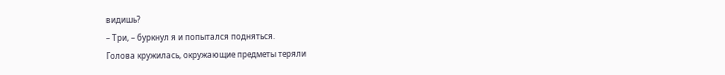видишь?
– Три, – буркнул я и попытался подняться.
Голова кружилась, окружающие предметы теряли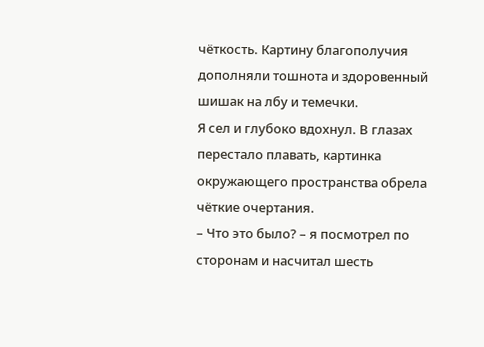чёткость. Картину благополучия дополняли тошнота и здоровенный шишак на лбу и темечки.
Я сел и глубоко вдохнул. В глазах перестало плавать, картинка окружающего пространства обрела чёткие очертания.
– Что это было? – я посмотрел по сторонам и насчитал шесть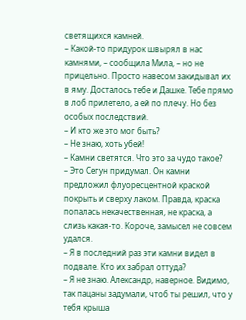светящихся камней.
– Какой-то придурок швырял в нас камнями, – сообщила Мила, – но не прицельно. Просто навесом закидывал их в яму. Досталось тебе и Дашке. Тебе прямо в лоб прилетело, а ей по плечу. Но без особых последствий.
– И кто же это мог быть?
– Не знаю, хоть убей!
– Камни светятся. Что это за чудо такое?
– Это Сегун придумал. Он камни предложил флуоресцентной краской покрыть и сверху лаком. Правда, краска попалась некачественная, не краска, а слизь какая-то. Короче, замысел не совсем удался.
– Я в последний раз эти камни видел в подвале. Кто их забрал оттуда?
– Я не знаю. Александр, наверное. Видимо, так пацаны задумали, чтоб ты решил, что у тебя крыша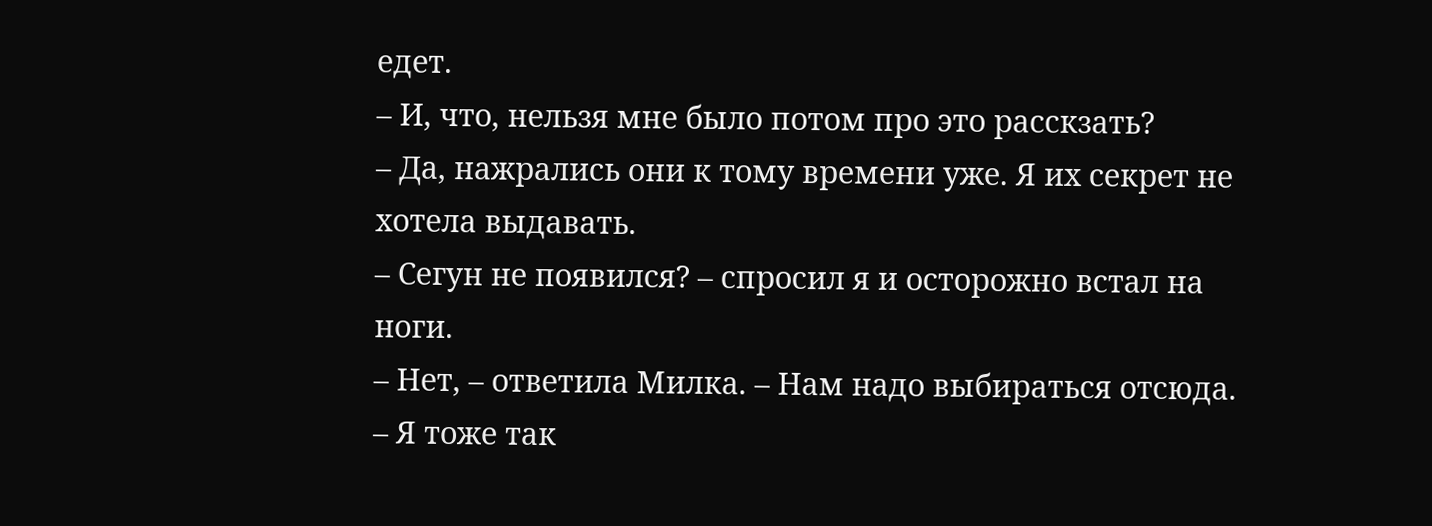едет.
– И, что, нельзя мне было потом про это расскзать?
– Да, нажрались они к тому времени уже. Я их секрет не хотела выдавать.
– Сегун не появился? – спросил я и осторожно встал на ноги.
– Нет, – ответила Милка. – Нам надо выбираться отсюда.
– Я тоже так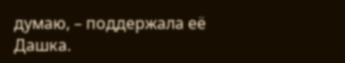думаю, – поддержала её Дашка.